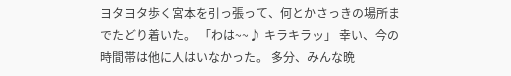ヨタヨタ歩く宮本を引っ張って、何とかさっきの場所までたどり着いた。 「わは~~♪ キラキラッ」 幸い、今の時間帯は他に人はいなかった。 多分、みんな晩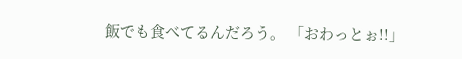飯でも食べてるんだろう。 「おわっとぉ!!」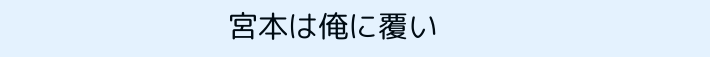宮本は俺に覆い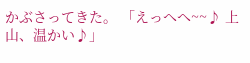かぶさってきた。 「えっへへ~~♪ 上山、温かい♪」